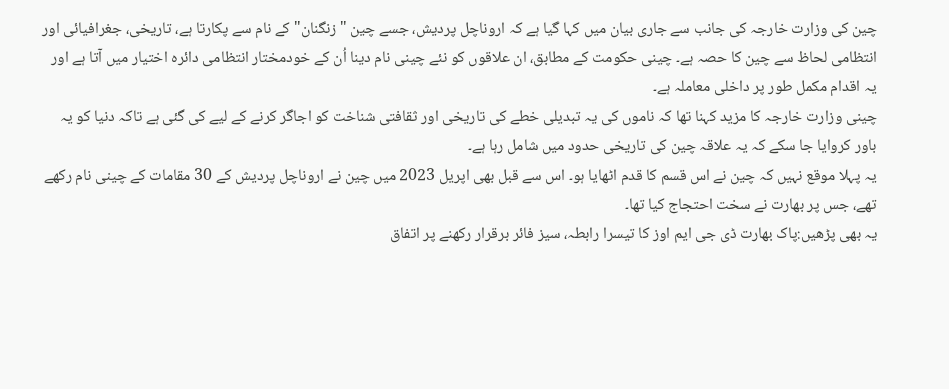چین کی وزارت خارجہ کی جانب سے جاری بیان میں کہا گیا ہے کہ اروناچل پردیش، جسے چین "زنگنان" کے نام سے پکارتا ہے، تاریخی، جغرافیائی اور انتظامی لحاظ سے چین کا حصہ ہے۔ چینی حکومت کے مطابق، ان علاقوں کو نئے چینی نام دینا اُن کے خودمختار انتظامی دائرہ اختیار میں آتا ہے اور یہ اقدام مکمل طور پر داخلی معاملہ ہے۔
چینی وزارت خارجہ کا مزید کہنا تھا کہ ناموں کی یہ تبدیلی خطے کی تاریخی اور ثقافتی شناخت کو اجاگر کرنے کے لیے کی گئی ہے تاکہ دنیا کو یہ باور کروایا جا سکے کہ یہ علاقہ چین کی تاریخی حدود میں شامل رہا ہے۔
یہ پہلا موقع نہیں کہ چین نے اس قسم کا قدم اٹھایا ہو۔ اس سے قبل بھی اپریل 2023 میں چین نے اروناچل پردیش کے 30 مقامات کے چینی نام رکھے تھے، جس پر بھارت نے سخت احتجاج کیا تھا۔
یہ بھی پڑھیں:پاک بھارت ڈی جی ایم اوز کا تیسرا رابطہ، سیز فائر برقرار رکھنے پر اتفاق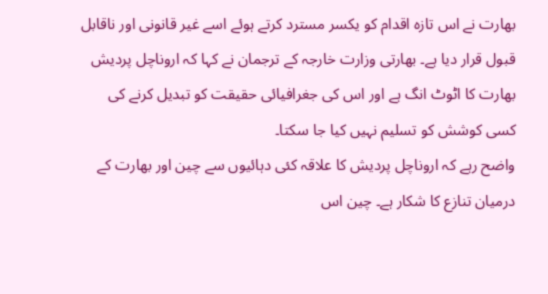بھارت نے اس تازہ اقدام کو یکسر مسترد کرتے ہوئے اسے غیر قانونی اور ناقابل قبول قرار دیا ہے۔ بھارتی وزارت خارجہ کے ترجمان نے کہا کہ اروناچل پردیش بھارت کا اٹوٹ انگ ہے اور اس کی جغرافیائی حقیقت کو تبدیل کرنے کی کسی کوشش کو تسلیم نہیں کیا جا سکتا۔
واضح رہے کہ اروناچل پردیش کا علاقہ کئی دہائیوں سے چین اور بھارت کے درمیان تنازع کا شکار ہے۔ چین اس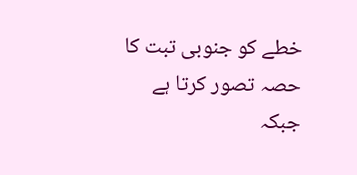خطے کو جنوبی تبت کا حصہ تصور کرتا ہے جبکہ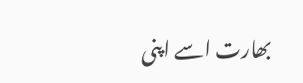بھارت اسے اپنی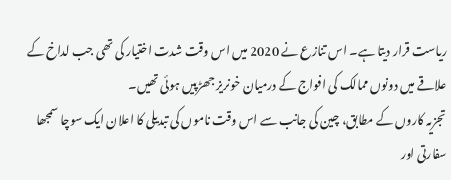ریاست قرار دیتا ہے۔ اس تنازع نے 2020 میں اس وقت شدت اختیار کی تھی جب لداخ کے علاقے میں دونوں ممالک کی افواج کے درمیان خونریز جھڑپیں ہوئی تھیں۔
تجزیہ کاروں کے مطابق، چین کی جانب سے اس وقت ناموں کی تبدیلی کا اعلان ایک سوچا سمجھا سفارتی اور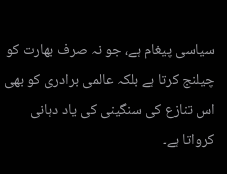سیاسی پیغام ہے، جو نہ صرف بھارت کو چیلنج کرتا ہے بلکہ عالمی برادری کو بھی اس تنازع کی سنگینی کی یاد دہانی کرواتا ہے۔